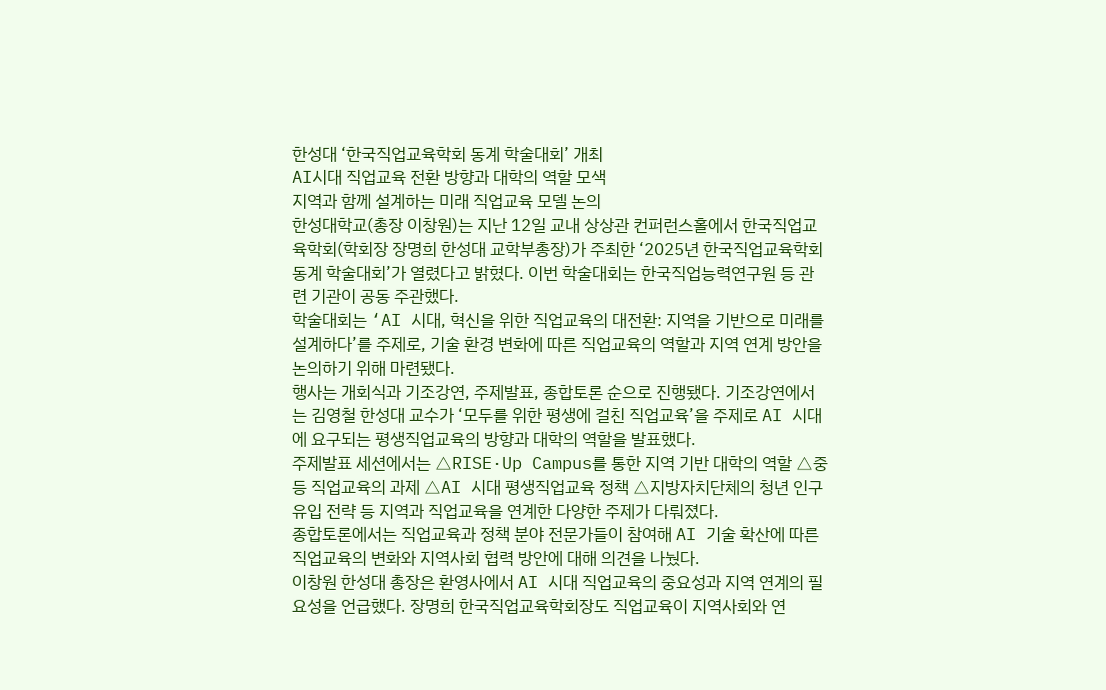한성대 ‘한국직업교육학회 동계 학술대회’ 개최
AI시대 직업교육 전환 방향과 대학의 역할 모색
지역과 함께 설계하는 미래 직업교육 모델 논의
한성대학교(총장 이창원)는 지난 12일 교내 상상관 컨퍼런스홀에서 한국직업교육학회(학회장 장명희 한성대 교학부총장)가 주최한 ‘2025년 한국직업교육학회 동계 학술대회’가 열렸다고 밝혔다. 이번 학술대회는 한국직업능력연구원 등 관련 기관이 공동 주관했다.
학술대회는 ‘AI 시대, 혁신을 위한 직업교육의 대전환: 지역을 기반으로 미래를 설계하다’를 주제로, 기술 환경 변화에 따른 직업교육의 역할과 지역 연계 방안을 논의하기 위해 마련됐다.
행사는 개회식과 기조강연, 주제발표, 종합토론 순으로 진행됐다. 기조강연에서는 김영철 한성대 교수가 ‘모두를 위한 평생에 걸친 직업교육’을 주제로 AI 시대에 요구되는 평생직업교육의 방향과 대학의 역할을 발표했다.
주제발표 세션에서는 △RISE·Up Campus를 통한 지역 기반 대학의 역할 △중등 직업교육의 과제 △AI 시대 평생직업교육 정책 △지방자치단체의 청년 인구 유입 전략 등 지역과 직업교육을 연계한 다양한 주제가 다뤄졌다.
종합토론에서는 직업교육과 정책 분야 전문가들이 참여해 AI 기술 확산에 따른 직업교육의 변화와 지역사회 협력 방안에 대해 의견을 나눴다.
이창원 한성대 총장은 환영사에서 AI 시대 직업교육의 중요성과 지역 연계의 필요성을 언급했다. 장명희 한국직업교육학회장도 직업교육이 지역사회와 연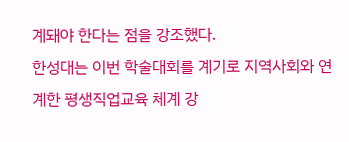계돼야 한다는 점을 강조했다.
한성대는 이번 학술대회를 계기로 지역사회와 연계한 평생직업교육 체계 강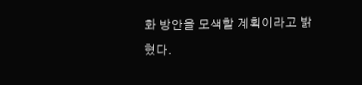화 방안을 모색할 계획이라고 밝혔다.